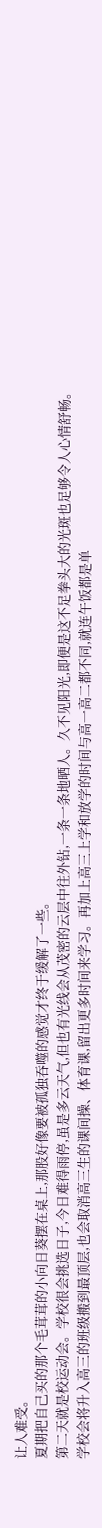让人难受。
夏期把自己买的那个毛茸茸的小向日葵摆在桌上,那股好像要被孤独吞噬的感觉才终于缓解了一些。
第二天就是校运动会。学校很会挑选日子,今日难得雨停,虽是多云天气,但也有光线会从茂密的云层中往外钻,一条一条地晒人。久不见阳光,即便是这不足拳头大的光斑也足够令人心情舒畅。
学校会将升入高三的班级搬到最顶层,也会取消高三生的课间操、体育课,留出更多时间来学习。再加上高三上学和放学的时间与高一高二都不同,就连午饭都是单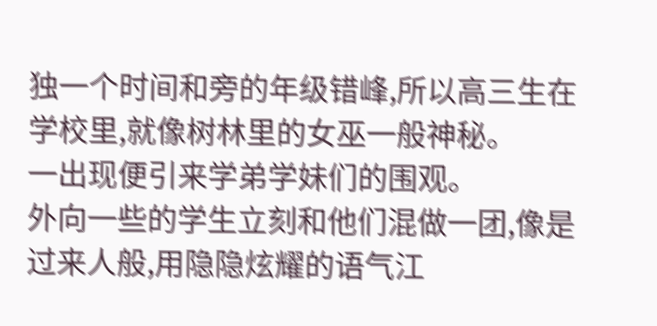独一个时间和旁的年级错峰,所以高三生在学校里,就像树林里的女巫一般神秘。
一出现便引来学弟学妹们的围观。
外向一些的学生立刻和他们混做一团,像是过来人般,用隐隐炫耀的语气江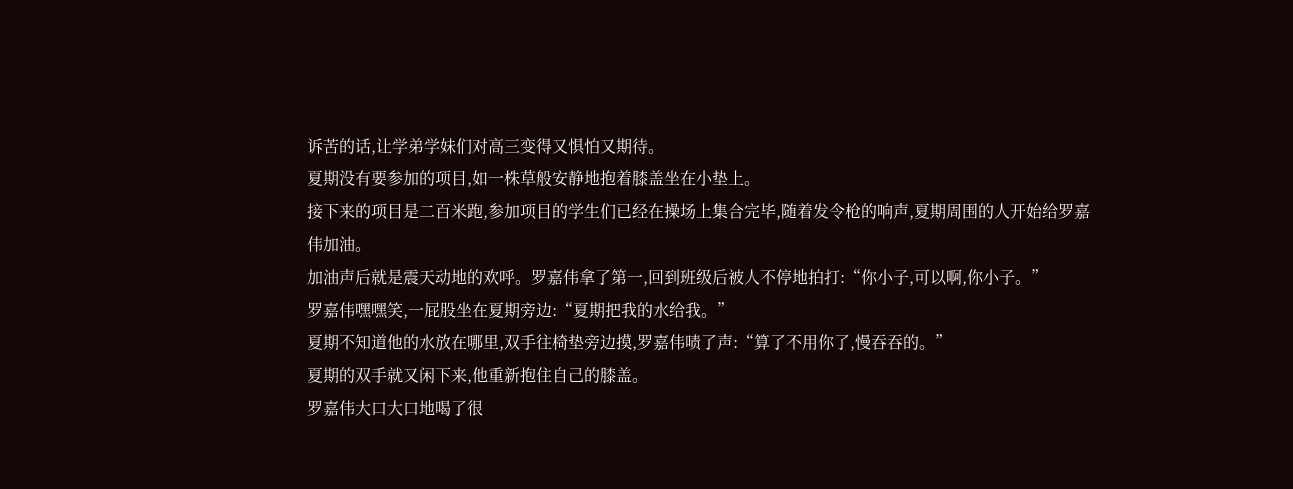诉苦的话,让学弟学妹们对高三变得又惧怕又期待。
夏期没有要参加的项目,如一株草般安静地抱着膝盖坐在小垫上。
接下来的项目是二百米跑,参加项目的学生们已经在操场上集合完毕,随着发令枪的响声,夏期周围的人开始给罗嘉伟加油。
加油声后就是震天动地的欢呼。罗嘉伟拿了第一,回到班级后被人不停地拍打:“你小子,可以啊,你小子。”
罗嘉伟嘿嘿笑,一屁股坐在夏期旁边:“夏期把我的水给我。”
夏期不知道他的水放在哪里,双手往椅垫旁边摸,罗嘉伟啧了声:“算了不用你了,慢吞吞的。”
夏期的双手就又闲下来,他重新抱住自己的膝盖。
罗嘉伟大口大口地喝了很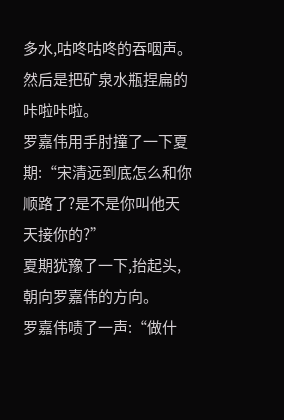多水,咕咚咕咚的吞咽声。然后是把矿泉水瓶捏扁的咔啦咔啦。
罗嘉伟用手肘撞了一下夏期:“宋清远到底怎么和你顺路了?是不是你叫他天天接你的?”
夏期犹豫了一下,抬起头,朝向罗嘉伟的方向。
罗嘉伟啧了一声:“做什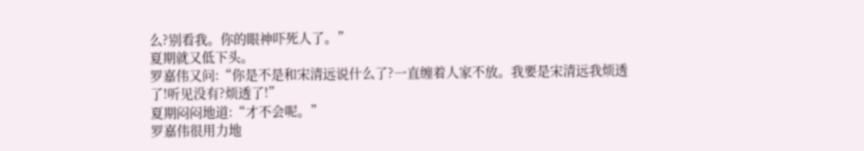么?别看我。你的眼神吓死人了。”
夏期就又低下头。
罗嘉伟又问:“你是不是和宋清远说什么了?一直缠着人家不放。我要是宋清远我烦透了!听见没有?烦透了!”
夏期闷闷地道:“才不会呢。”
罗嘉伟很用力地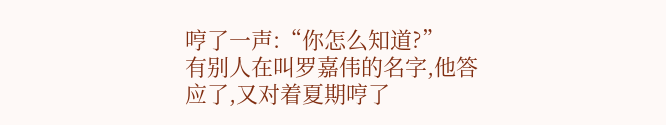哼了一声:“你怎么知道?”
有别人在叫罗嘉伟的名字,他答应了,又对着夏期哼了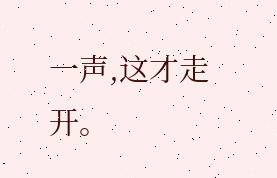一声,这才走开。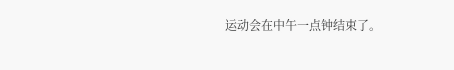运动会在中午一点钟结束了。